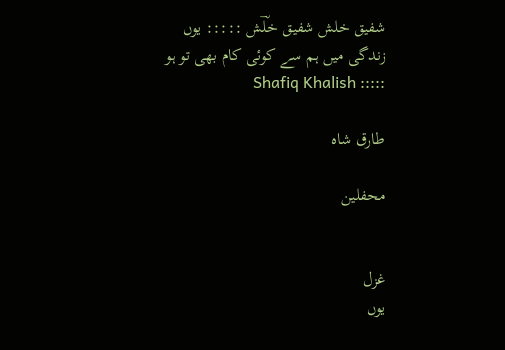شفیق خلش شفیق خلؔش ::::: یوں زندگی میں ہم سے کوئی کام بھی تو ہو ::::: Shafiq Khalish

طارق شاہ

محفلین


غزل
یوں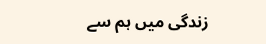زندگی میں ہم سے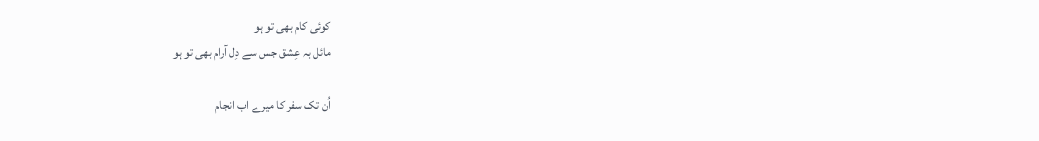کوئی کام بھی تو ہو
مائل بہ عِشق جس سے دِل آرام بھی تو ہو

اُن تک سفر کا میرے اب انجام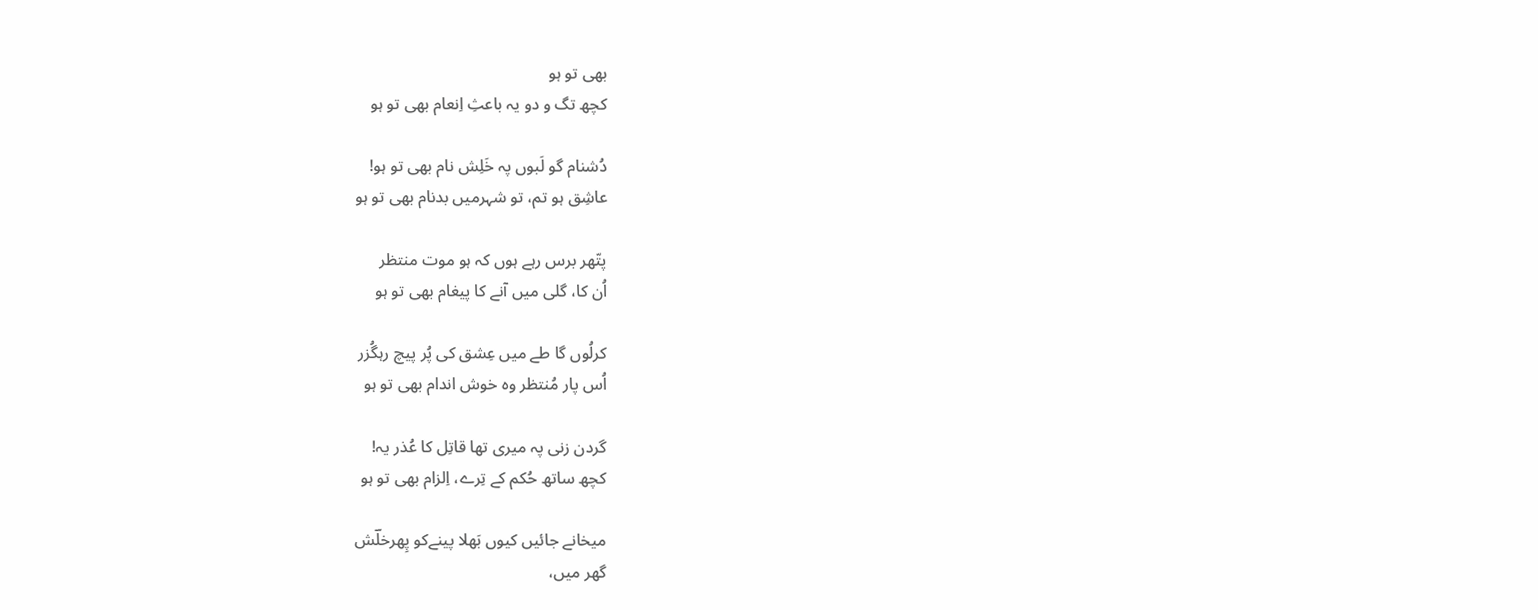بھی تو ہو
کچھ تگ و دو یہ باعثِ اِنعام بھی تو ہو

دُشنام گو لَبوں پہ خَلِش نام بھی تو ہو!
عاشِق ہو تم، تو شہرمیں بدنام بھی تو ہو

پتّھر برس رہے ہوں کہ ہو موت منتظر
اُن کا، گلی میں آنے کا پیغام بھی تو ہو

کرلُوں گا طے میں عِشق کی پُر پیچ رہگُزر
اُس پار مُنتظر وہ خوش اندام بھی تو ہو

گردن زنی پہ میری تھا قاتِل کا عُذر یہ!
کچھ ساتھ حُکم کے تِرے، اِلزام بھی تو ہو

میخانے جائیں کیوں بَھلا پینےکو پِھرخلؔش
گھر میں،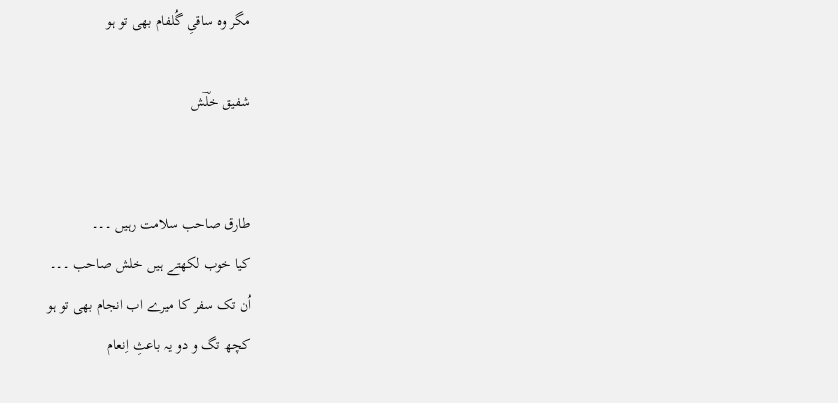مگر وہ ساقیِ گُلفام بھی تو ہو

شفیق خلؔش


طارق صاحب سلامت رہیں ۔۔۔
کیا خوب لکھتے ہیں خلش صاحب ۔۔۔
اُن تک سفر کا میرے اب انجام بھی تو ہو
کچھ تگ و دو یہ باعثِ اِنعام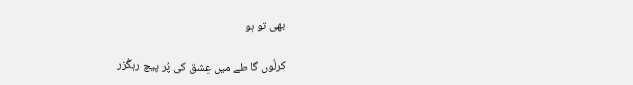بھی تو ہو

کرلُوں گا طے میں عِشق کی پُر پیچ رہگُزر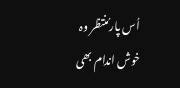اُس پار مُنتظر وہ خوش اندام بھی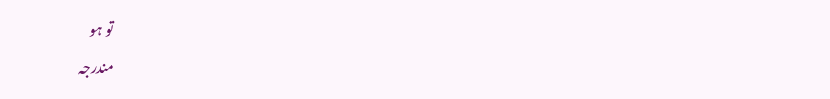تو ہو
مندرجہ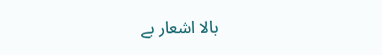بالا اشعار بے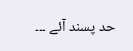حد پسند آئے ۔۔۔